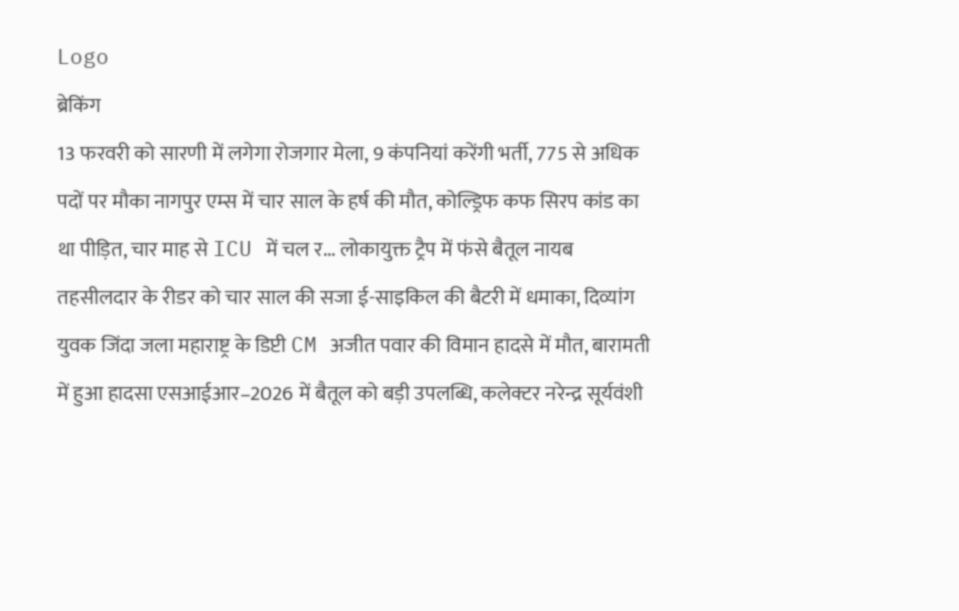Logo
ब्रेकिंग
13 फरवरी को सारणी में लगेगा रोजगार मेला, 9 कंपनियां करेंगी भर्ती, 775 से अधिक पदों पर मौका नागपुर एम्स में चार साल के हर्ष की मौत, कोल्ड्रिफ कफ सिरप कांड का था पीड़ित, चार माह से ICU में चल र... लोकायुक्त ट्रैप में फंसे बैतूल नायब तहसीलदार के रीडर को चार साल की सजा ई-साइकिल की बैटरी में धमाका, दिव्यांग युवक जिंदा जला महाराष्ट्र के डिप्टी CM अजीत पवार की विमान हादसे में मौत, बारामती में हुआ हादसा एसआईआर–2026 में बैतूल को बड़ी उपलब्धि, कलेक्टर नरेन्द्र सूर्यवंशी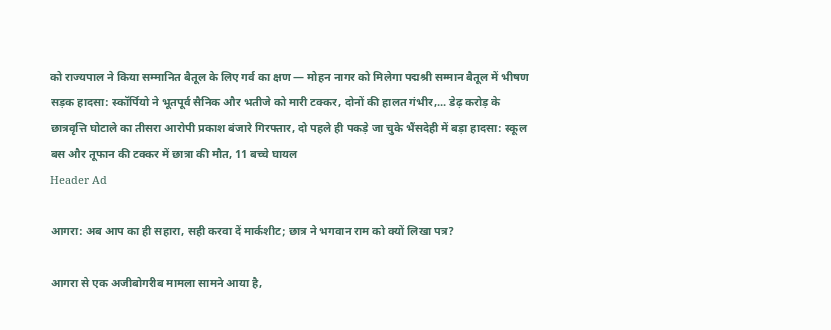को राज्यपाल ने किया सम्मानित बैतूल के लिए गर्व का क्षण — मोहन नागर को मिलेगा पद्मश्री सम्मान बैतूल में भीषण सड़क हादसा: स्कॉर्पियो ने भूतपूर्व सैनिक और भतीजे को मारी टक्कर, दोनों की हालत गंभीर,... डेढ़ करोड़ के छात्रवृत्ति घोटाले का तीसरा आरोपी प्रकाश बंजारे गिरफ्तार, दो पहले ही पकड़े जा चुके भैंसदेही में बड़ा हादसा: स्कूल बस और तूफान की टक्कर में छात्रा की मौत, 11 बच्चे घायल
Header Ad

आगरा: अब आप का ही सहारा, सही करवा दें मार्कशीट; छात्र ने भगवान राम को क्यों लिखा पत्र?

आगरा से एक अजीबोगरीब मामला सामने आया है,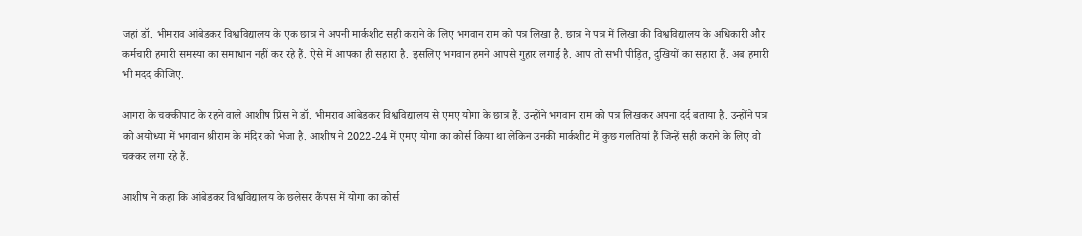जहां डॉ. भीमराव आंबेडकर विश्वविद्यालय के एक छात्र ने अपनी मार्कशीट सही कराने के लिए भगवान राम को पत्र लिखा है. छात्र ने पत्र में लिखा की विश्वविद्यालय के अधिकारी और कर्मचारी हमारी समस्या का समाधान नहीं कर रहे हैं. ऐसे में आपका ही सहारा है. इसलिए भगवान हमने आपसे गुहार लगाई है. आप तो सभी पीड़ित, दुखियों का सहारा हैं. अब हमारी भी मदद कीजिए.

आगरा के चक्कीपाट के रहने वाले आशीष प्रिंस ने डॉ. भीमराव आंबेडकर विश्वविद्यालय से एमए योगा के छात्र हैं. उन्होंने भगवान राम को पत्र लिखकर अपना दर्द बताया है. उन्होंने पत्र को अयोध्या में भगवान श्रीराम के मंदिर को भेजा है. आशीष ने 2022-24 में एमए योगा का कोर्स किया था लेकिन उनकी मार्कशीट में कुछ गलतियां हैं जिन्हें सही कराने के लिए वो चक्कर लगा रहे हैं.

आशीष ने कहा कि आंबेडकर विश्वविद्यालय के छलेसर कैंपस में योगा का कोर्स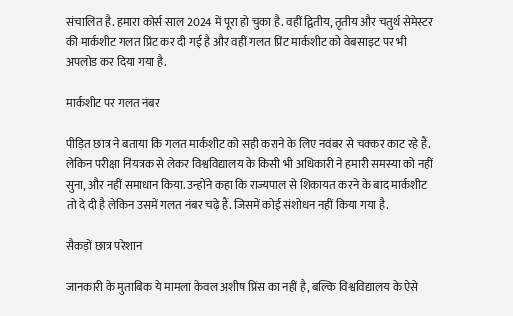संचालित है. हमारा कोर्स साल 2024 में पूरा हो चुका है. वहीं द्वितीय, तृतीय और चतुर्थ सेमेस्टर की मार्कशीट गलत प्रिंट कर दी गई है और वहीं गलत प्रिंट मार्कशीट को वेबसाइट पर भी अपलोड कर दिया गया है.

मार्कशीट पर गलत नंबर

पीड़ित छात्र ने बताया कि गलत मार्कशीट को सही कराने के लिए नवंबर से चक्कर काट रहे हैं. लेकिन परीक्षा निंयत्रक से लेकर विश्वविद्यालय के किसी भी अधिकारी ने हमारी समस्या को नहीं सुना, और नहीं समाधान किया. उन्होंने कहा कि राज्यपाल से शिकायत करने के बाद मार्कशीट तो दे दी है लेकिन उसमें गलत नंबर चढ़े हैं. जिसमें कोई संशोधन नहीं किया गया है.

सैकड़ों छात्र परेशान

जानकारी के मुताबिक ये मामला केवल अशीष प्रिंस का नहीं है, बल्कि विश्वविद्यालय के ऐसे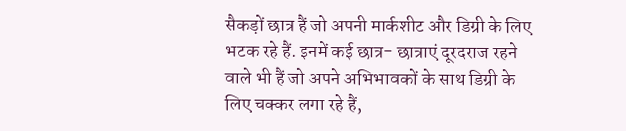सैकड़ों छात्र हैं जो अपनी मार्कशीट और डिग्री के लिए भटक रहे हैं. इनमें कई छात्र- छात्राएं दूरदराज रहने वाले भी हैं जो अपने अभिभावकों के साथ डिग्री के लिए चक्कर लगा रहे हैं,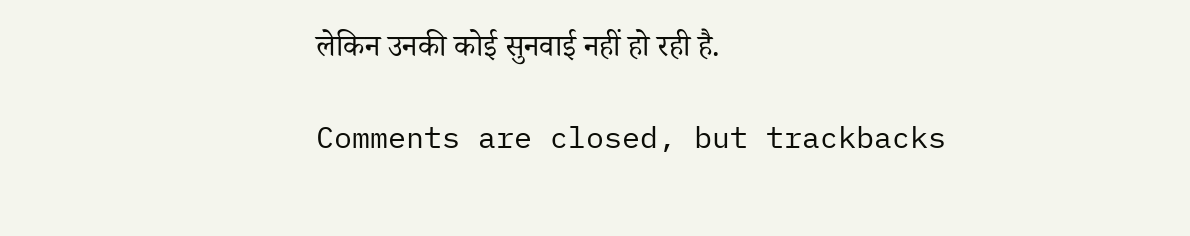लेकिन उनकी कोई सुनवाई नहीं हो रही है.

Comments are closed, but trackbacks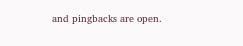and pingbacks are open.